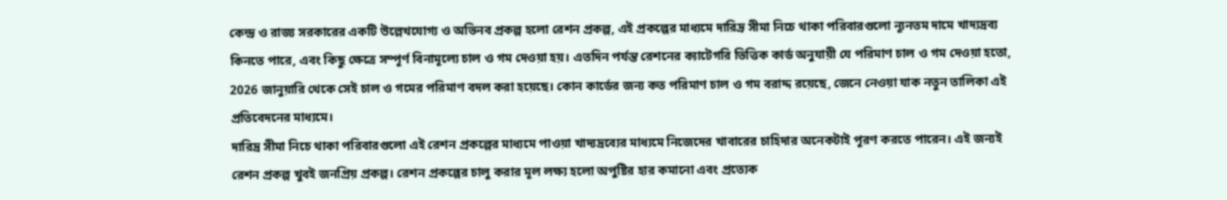কেন্দ্র ও রাজ্য সরকারের একটি উল্লেখযোগ্য ও অভিনব প্রকল্প হলো রেশন প্রকল্প, এই প্রকল্পের মাধ্যমে দারিদ্র সীমা নিচে থাকা পরিবারগুলো ন্যূনতম দামে খাদ্যদ্রব্য কিনতে পারে, এবং কিছু ক্ষেত্রে সম্পূর্ণ বিনামূল্যে চাল ও গম দেওয়া হয়। এতদিন পর্যন্ত রেশনের ক্যাটেগরি ভিত্তিক কার্ড অনুযায়ী যে পরিমাণ চাল ও গম দেওয়া হতো, 2026 জানুয়ারি থেকে সেই চাল ও গমের পরিমাণ বদল করা হয়েছে। কোন কার্ডের জন্য কত পরিমাণ চাল ও গম বরাদ্দ রয়েছে, জেনে নেওয়া যাক নতুন তালিকা এই প্রতিবেদনের মাধ্যমে।
দারিদ্র সীমা নিচে থাকা পরিবারগুলো এই রেশন প্রকল্পের মাধ্যমে পাওয়া খাদ্যদ্রব্যের মাধ্যমে নিজেদের খাবারের চাহিদার অনেকটাই পূরণ করতে পারেন। এই জন্যই রেশন প্রকল্প খুবই জনপ্রিয় প্রকল্প। রেশন প্রকল্পের চালু করার মূল লক্ষ্য হলো অপুষ্টির হার কমানো এবং প্রত্যেক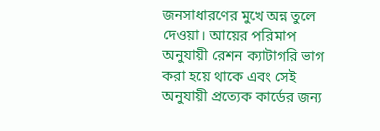জনসাধারণের মুখে অন্ন তুলে দেওয়া। আয়ের পরিমাপ অনুযায়ী রেশন ক্যাটাগরি ভাগ করা হয়ে থাকে এবং সেই অনুযায়ী প্রত্যেক কার্ডের জন্য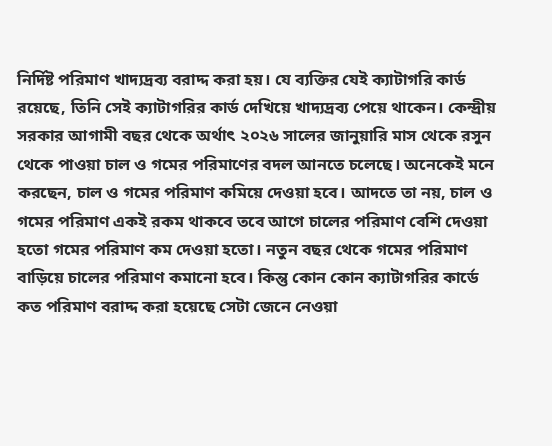নির্দিষ্ট পরিমাণ খাদ্যদ্রব্য বরাদ্দ করা হয়। যে ব্যক্তির যেই ক্যাটাগরি কার্ড রয়েছে, তিনি সেই ক্যাটাগরির কার্ড দেখিয়ে খাদ্যদ্রব্য পেয়ে থাকেন। কেন্দ্রীয় সরকার আগামী বছর থেকে অর্থাৎ ২০২৬ সালের জানুয়ারি মাস থেকে রসুন থেকে পাওয়া চাল ও গমের পরিমাণের বদল আনতে চলেছে। অনেকেই মনে করছেন, চাল ও গমের পরিমাণ কমিয়ে দেওয়া হবে। আদতে তা নয়, চাল ও গমের পরিমাণ একই রকম থাকবে তবে আগে চালের পরিমাণ বেশি দেওয়া হতো গমের পরিমাণ কম দেওয়া হতো। নতুন বছর থেকে গমের পরিমাণ বাড়িয়ে চালের পরিমাণ কমানো হবে। কিন্তু কোন কোন ক্যাটাগরির কার্ডে কত পরিমাণ বরাদ্দ করা হয়েছে সেটা জেনে নেওয়া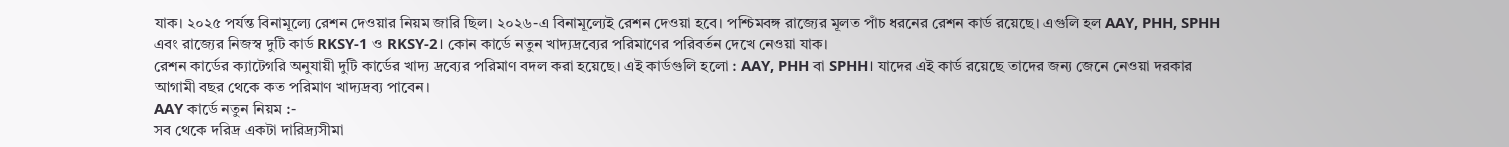যাক। ২০২৫ পর্যন্ত বিনামূল্যে রেশন দেওয়ার নিয়ম জারি ছিল। ২০২৬-এ বিনামূল্যেই রেশন দেওয়া হবে। পশ্চিমবঙ্গ রাজ্যের মূলত পাঁচ ধরনের রেশন কার্ড রয়েছে। এগুলি হল AAY, PHH, SPHH এবং রাজ্যের নিজস্ব দুটি কার্ড RKSY-1 ও RKSY-2। কোন কার্ডে নতুন খাদ্যদ্রব্যের পরিমাণের পরিবর্তন দেখে নেওয়া যাক।
রেশন কার্ডের ক্যাটেগরি অনুযায়ী দুটি কার্ডের খাদ্য দ্রব্যের পরিমাণ বদল করা হয়েছে। এই কার্ডগুলি হলো : AAY, PHH বা SPHH। যাদের এই কার্ড রয়েছে তাদের জন্য জেনে নেওয়া দরকার আগামী বছর থেকে কত পরিমাণ খাদ্যদ্রব্য পাবেন।
AAY কার্ডে নতুন নিয়ম :-
সব থেকে দরিদ্র একটা দারিদ্র্যসীমা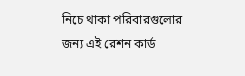নিচে থাকা পরিবারগুলোর জন্য এই রেশন কার্ড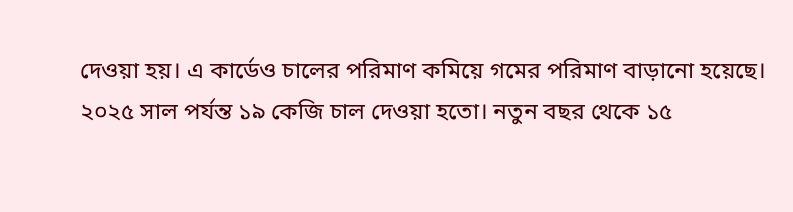দেওয়া হয়। এ কার্ডেও চালের পরিমাণ কমিয়ে গমের পরিমাণ বাড়ানো হয়েছে।
২০২৫ সাল পর্যন্ত ১৯ কেজি চাল দেওয়া হতো। নতুন বছর থেকে ১৫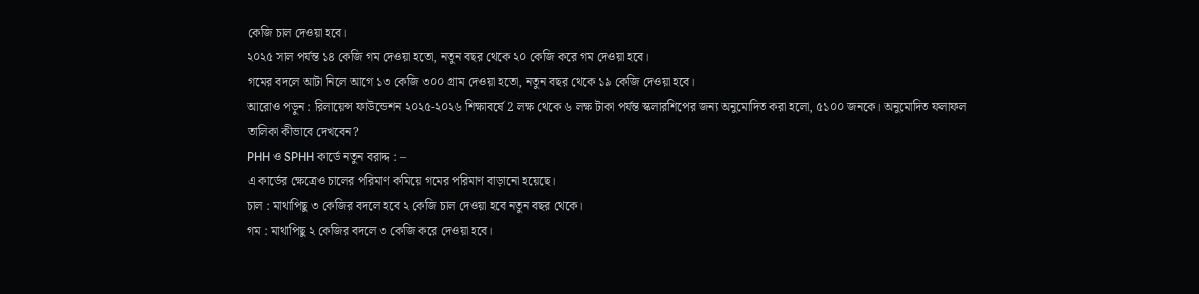কেজি চাল দেওয়া হবে।
২০২৫ সাল পর্যন্ত ১৪ কেজি গম দেওয়া হতো, নতুন বছর থেকে ২০ কেজি করে গম দেওয়া হবে।
গমের বদলে আটা নিলে আগে ১৩ কেজি ৩০০ গ্রাম দেওয়া হতো, নতুন বছর থেকে ১৯ কেজি দেওয়া হবে।
আরোও পড়ুন : রিলায়েন্স ফাউন্ডেশন ২০২৫-২০২৬ শিক্ষাবর্ষে 2 লক্ষ থেকে ৬ লক্ষ টাকা পর্যন্ত স্কলারশিপের জন্য অনুমোদিত করা হলো, ৫১০০ জনকে। অনুমোদিত ফলাফল তালিকা কীভাবে দেখবেন?
PHH ও SPHH কার্ডে নতুন বরাদ্দ : –
এ কার্ডের ক্ষেত্রেও চালের পরিমাণ কমিয়ে গমের পরিমাণ বাড়ানো হয়েছে।
চাল : মাথাপিছু ৩ কেজির বদলে হবে ২ কেজি চাল দেওয়া হবে নতুন বছর থেকে।
গম : মাথাপিছু ২ কেজির বদলে ৩ কেজি করে দেওয়া হবে।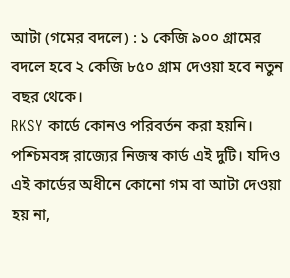আটা (গমের বদলে) : ১ কেজি ৯০০ গ্রামের বদলে হবে ২ কেজি ৮৫০ গ্রাম দেওয়া হবে নতুন বছর থেকে।
RKSY কার্ডে কোনও পরিবর্তন করা হয়নি। পশ্চিমবঙ্গ রাজ্যের নিজস্ব কার্ড এই দুটি। যদিও এই কার্ডের অধীনে কোনো গম বা আটা দেওয়া হয় না,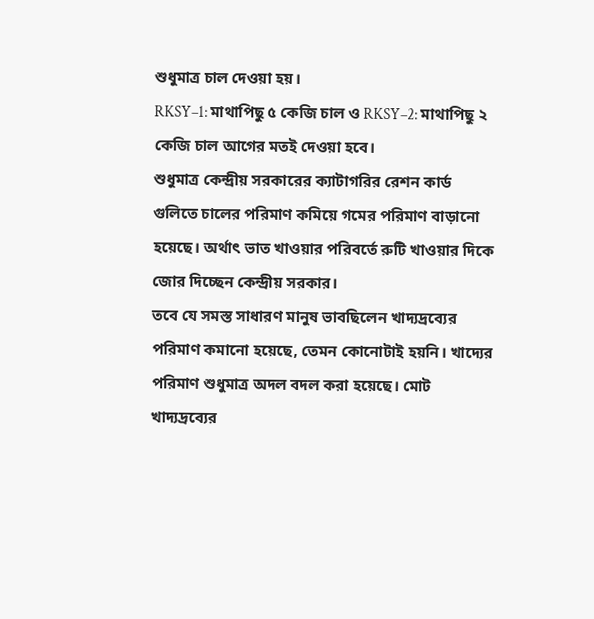শুধুমাত্র চাল দেওয়া হয়।
RKSY–1: মাথাপিছু ৫ কেজি চাল ও RKSY–2: মাথাপিছু ২ কেজি চাল আগের মতই দেওয়া হবে।
শুধুমাত্র কেন্দ্রীয় সরকারের ক্যাটাগরির রেশন কার্ড গুলিতে চালের পরিমাণ কমিয়ে গমের পরিমাণ বাড়ানো হয়েছে। অর্থাৎ ভাত খাওয়ার পরিবর্তে রুটি খাওয়ার দিকে জোর দিচ্ছেন কেন্দ্রীয় সরকার।
তবে যে সমস্ত সাধারণ মানুষ ভাবছিলেন খাদ্যদ্রব্যের পরিমাণ কমানো হয়েছে, তেমন কোনোটাই হয়নি। খাদ্যের পরিমাণ শুধুমাত্র অদল বদল করা হয়েছে। মোট খাদ্যদ্রব্যের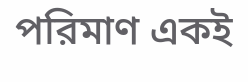পরিমাণ একই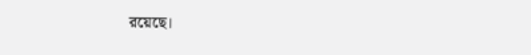রয়েছে।